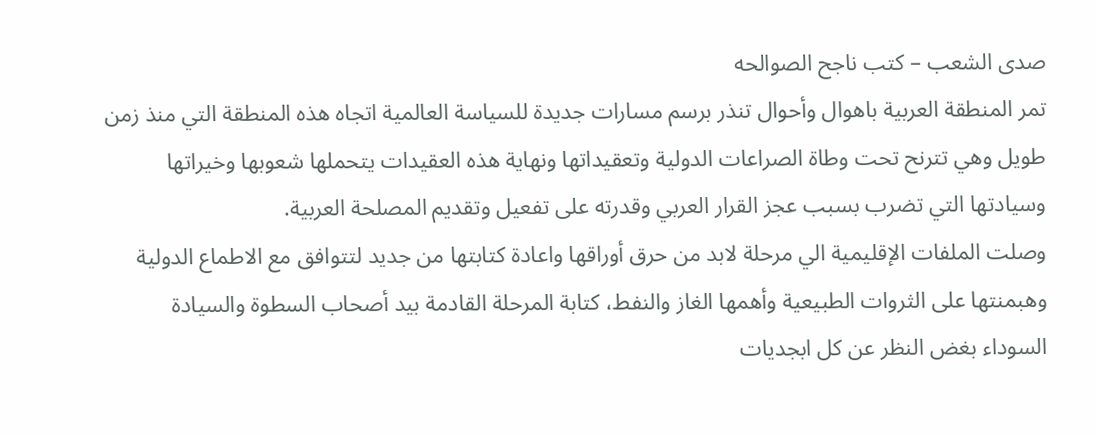صدى الشعب – كتب ناجح الصوالحه
تمر المنطقة العربية باهوال وأحوال تنذر برسم مسارات جديدة للسياسة العالمية اتجاه هذه المنطقة التي منذ زمن طويل وهي تترنح تحت وطاة الصراعات الدولية وتعقيداتها ونهاية هذه العقيدات يتحملها شعوبها وخيراتها وسيادتها التي تضرب بسبب عجز القرار العربي وقدرته على تفعيل وتقديم المصلحة العربية.
وصلت الملفات الإقليمية الي مرحلة لابد من حرق أوراقها واعادة كتابتها من جديد لتتوافق مع الاطماع الدولية وهبمنتها على الثروات الطبيعية وأهمها الغاز والنفط، كتابة المرحلة القادمة بيد أصحاب السطوة والسيادة السوداء بغض النظر عن كل ابجديات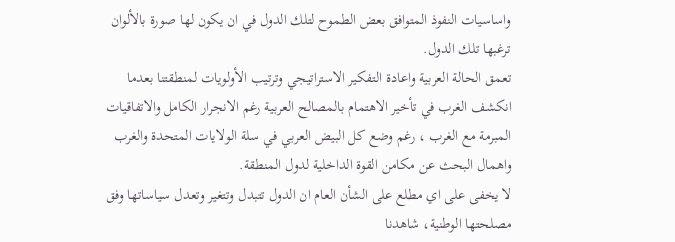واساسيات النفوذ المتوافق بعض الطموح لتلك الدول في ان يكون لها صورة بالألوان ترغبها تلك الدول.
تعمق الحالة العربية واعادة التفكير الاستراتيجي وترتيب الأولويات لمنطقتنا بعدما انكشف الغرب في تأخير الاهتمام بالمصالح العربية رغم الانجرار الكامل والاتفاقيات المبرمة مع الغرب ، رغم وضع كل البيض العربي في سلة الولايات المتحدة والغرب واهمال البحث عن مكامن القوة الداخلية لدول المنطقة.
لا يخفى على اي مطلع على الشأن العام ان الدول تتبدل وتتغير وتعدل سياساتها وفق مصلحتها الوطنية، شاهدنا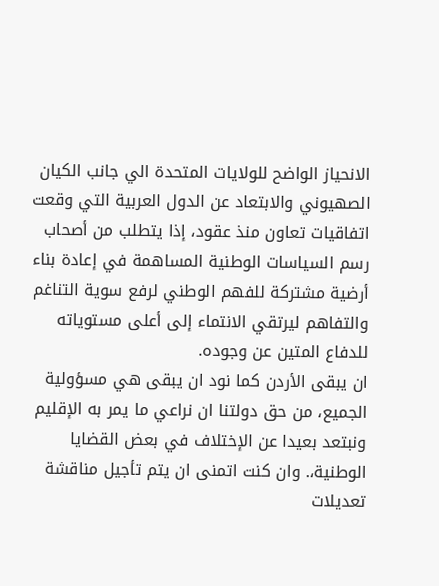الانحياز الواضح للولايات المتحدة الي جانب الكيان الصهيوني والابتعاد عن الدول العربية التي وقعت اتفاقيات تعاون منذ عقود، إذا يتطلب من أصحاب رسم السياسات الوطنية المساهمة في إعادة بناء أرضية مشتركة للفهم الوطني لرفع سوية التناغم والتفاهم ليرتقي الانتماء إلى أعلى مستوياته للدفاع المتين عن وجوده.
ان يبقى الأردن كما نود ان يبقى هي مسؤولية الجميع، من حق دولتنا ان نراعي ما يمر به الإقليم ونبتعد بعيدا عن الإختلاف في بعض القضايا الوطنية،. وان كنت اتمنى ان يتم تأجيل مناقشة تعديلات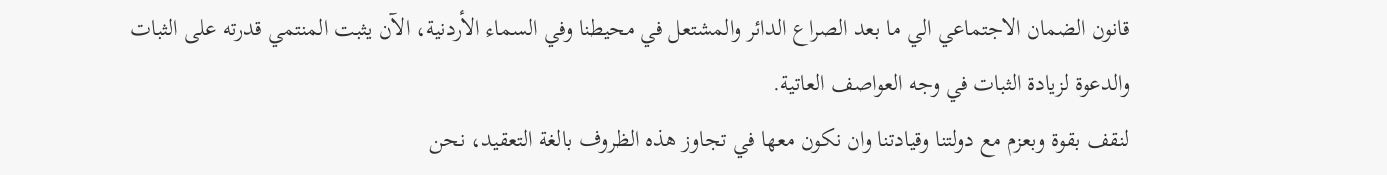قانون الضمان الاجتماعي الي ما بعد الصراع الدائر والمشتعل في محيطنا وفي السماء الأردنية، الآن يثبت المنتمي قدرته على الثبات والدعوة لزيادة الثبات في وجه العواصف العاتية.
لنقف بقوة وبعزم مع دولتنا وقيادتنا وان نكون معها في تجاوز هذه الظروف بالغة التعقيد، نحن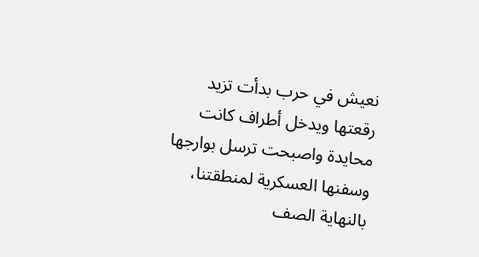نعيش في حرب بدأت تزيد رقعتها ويدخل أطراف كانت محايدة واصبحت ترسل بوارجها وسفنها العسكرية لمنطقتنا، بالنهاية الصف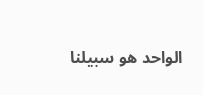الواحد هو سبيلنا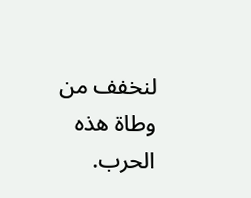لنخفف من وطاة هذه الحرب.